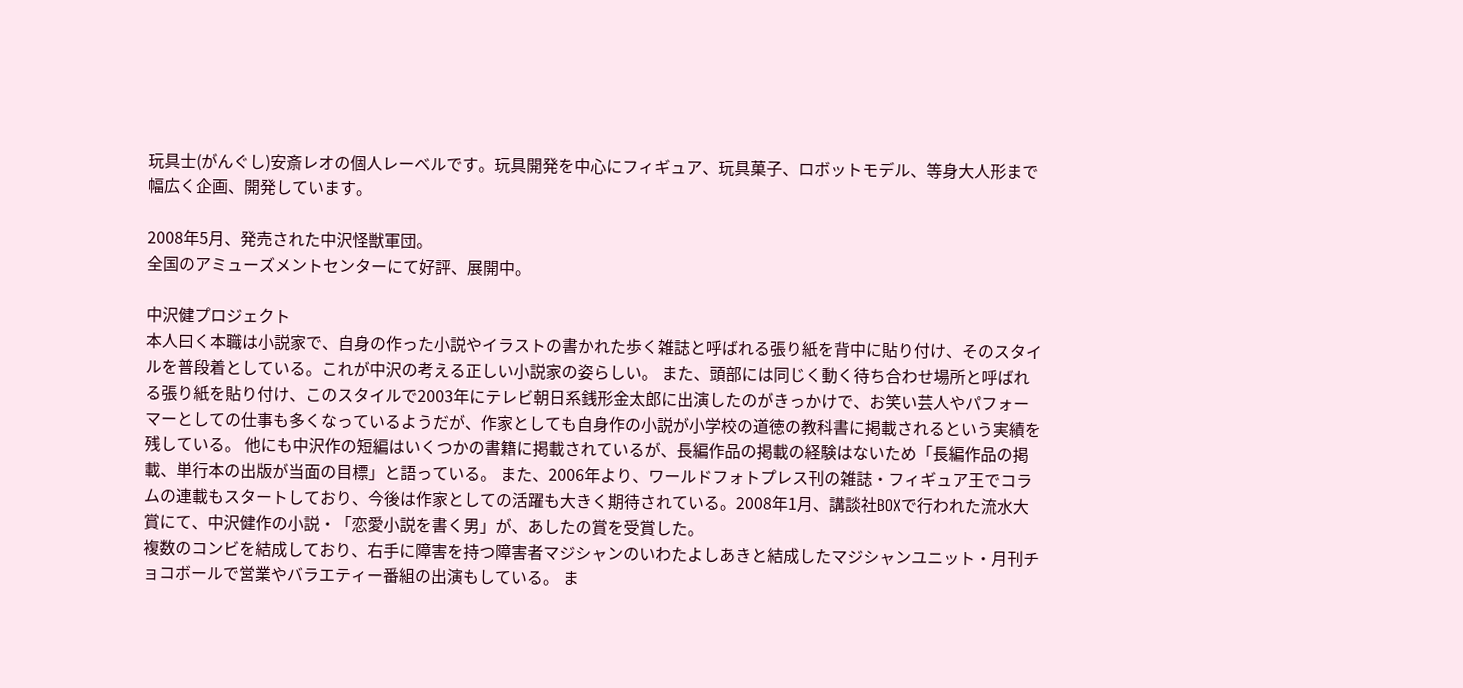玩具士(がんぐし)安斎レオの個人レーベルです。玩具開発を中心にフィギュア、玩具菓子、ロボットモデル、等身大人形まで幅広く企画、開発しています。

2008年5月、発売された中沢怪獣軍団。
全国のアミューズメントセンターにて好評、展開中。

中沢健プロジェクト
本人曰く本職は小説家で、自身の作った小説やイラストの書かれた歩く雑誌と呼ばれる張り紙を背中に貼り付け、そのスタイルを普段着としている。これが中沢の考える正しい小説家の姿らしい。 また、頭部には同じく動く待ち合わせ場所と呼ばれる張り紙を貼り付け、このスタイルで2003年にテレビ朝日系銭形金太郎に出演したのがきっかけで、お笑い芸人やパフォーマーとしての仕事も多くなっているようだが、作家としても自身作の小説が小学校の道徳の教科書に掲載されるという実績を残している。 他にも中沢作の短編はいくつかの書籍に掲載されているが、長編作品の掲載の経験はないため「長編作品の掲載、単行本の出版が当面の目標」と語っている。 また、2006年より、ワールドフォトプレス刊の雑誌・フィギュア王でコラムの連載もスタートしており、今後は作家としての活躍も大きく期待されている。2008年1月、講談社BOXで行われた流水大賞にて、中沢健作の小説・「恋愛小説を書く男」が、あしたの賞を受賞した。
複数のコンビを結成しており、右手に障害を持つ障害者マジシャンのいわたよしあきと結成したマジシャンユニット・月刊チョコボールで営業やバラエティー番組の出演もしている。 ま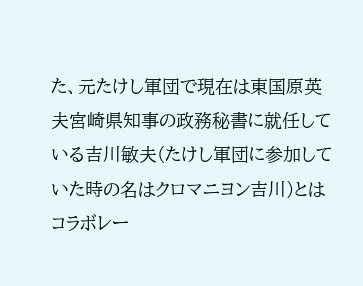た、元たけし軍団で現在は東国原英夫宮崎県知事の政務秘書に就任している吉川敏夫(たけし軍団に参加していた時の名はクロマニヨン吉川)とはコラボレー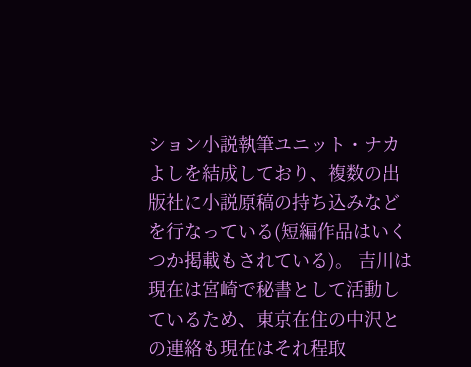ション小説執筆ユニット・ナカよしを結成しており、複数の出版社に小説原稿の持ち込みなどを行なっている(短編作品はいくつか掲載もされている)。 吉川は現在は宮崎で秘書として活動しているため、東京在住の中沢との連絡も現在はそれ程取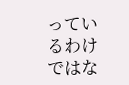っているわけではな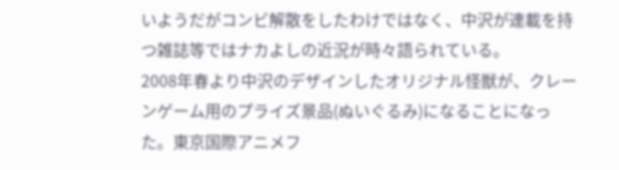いようだがコンビ解散をしたわけではなく、中沢が連載を持つ雑誌等ではナカよしの近況が時々語られている。
2008年春より中沢のデザインしたオリジナル怪獣が、クレーンゲーム用のプライズ景品(ぬいぐるみ)になることになった。東京国際アニメフ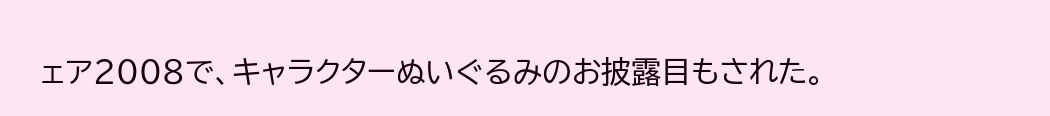ェア2008で、キャラクターぬいぐるみのお披露目もされた。